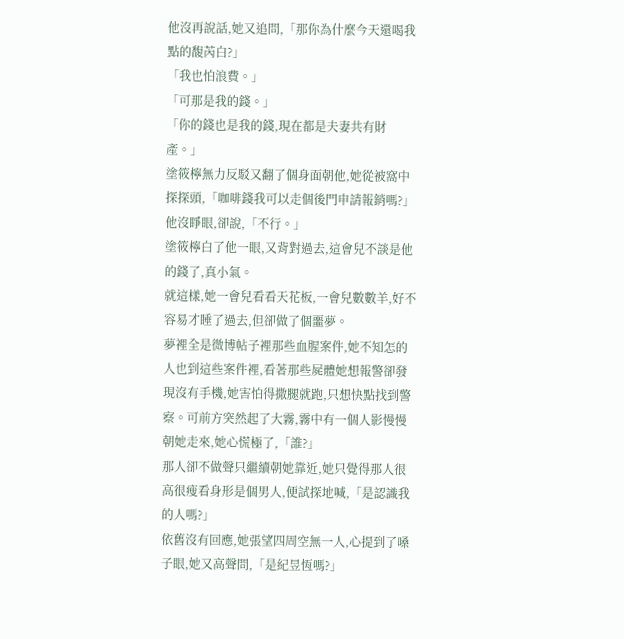他沒再說話,她又追問,「那你為什麼今天還喝我點的馥芮白?」
「我也怕浪費。」
「可那是我的錢。」
「你的錢也是我的錢,現在都是夫妻共有財產。」
塗筱檸無力反駁又翻了個身面朝他,她從被窩中探探頭,「咖啡錢我可以走個後門申請報銷嗎?」
他沒睜眼,卻說,「不行。」
塗筱檸白了他一眼,又背對過去,這會兒不談是他的錢了,真小氣。
就這樣,她一會兒看看天花板,一會兒數數羊,好不容易才睡了過去,但卻做了個噩夢。
夢裡全是微博帖子裡那些血腥案件,她不知怎的人也到這些案件裡,看著那些屍體她想報警卻發現沒有手機,她害怕得撒腿就跑,只想快點找到警察。可前方突然起了大霧,霧中有一個人影慢慢朝她走來,她心慌極了,「誰?」
那人卻不做聲只繼續朝她靠近,她只覺得那人很高很瘦看身形是個男人,便試探地喊,「是認識我的人嗎?」
依舊沒有回應,她張望四周空無一人,心提到了嗓子眼,她又高聲問,「是紀昱恆嗎?」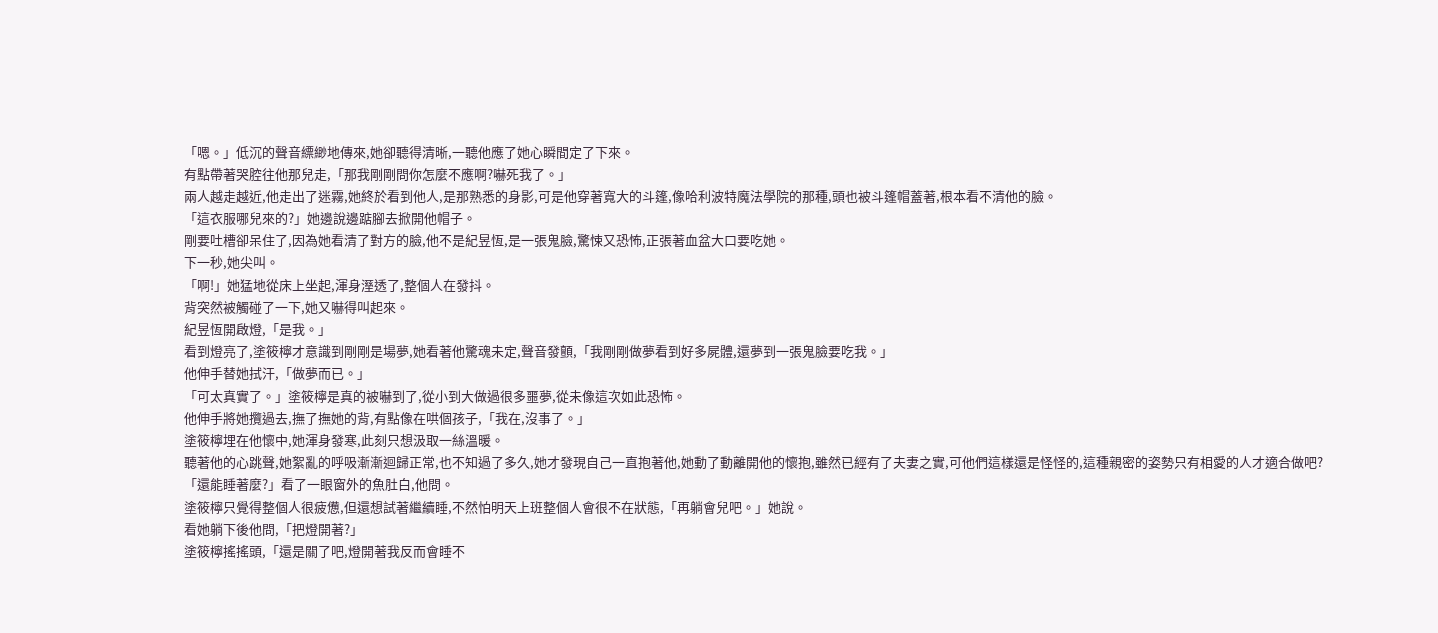「嗯。」低沉的聲音縹緲地傳來,她卻聽得清晰,一聽他應了她心瞬間定了下來。
有點帶著哭腔往他那兒走,「那我剛剛問你怎麼不應啊?嚇死我了。」
兩人越走越近,他走出了迷霧,她終於看到他人,是那熟悉的身影,可是他穿著寬大的斗篷,像哈利波特魔法學院的那種,頭也被斗篷帽蓋著,根本看不清他的臉。
「這衣服哪兒來的?」她邊說邊踮腳去掀開他帽子。
剛要吐槽卻呆住了,因為她看清了對方的臉,他不是紀昱恆,是一張鬼臉,驚悚又恐怖,正張著血盆大口要吃她。
下一秒,她尖叫。
「啊!」她猛地從床上坐起,渾身溼透了,整個人在發抖。
背突然被觸碰了一下,她又嚇得叫起來。
紀昱恆開啟燈,「是我。」
看到燈亮了,塗筱檸才意識到剛剛是場夢,她看著他驚魂未定,聲音發顫,「我剛剛做夢看到好多屍體,還夢到一張鬼臉要吃我。」
他伸手替她拭汗,「做夢而已。」
「可太真實了。」塗筱檸是真的被嚇到了,從小到大做過很多噩夢,從未像這次如此恐怖。
他伸手將她攬過去,撫了撫她的背,有點像在哄個孩子,「我在,沒事了。」
塗筱檸埋在他懷中,她渾身發寒,此刻只想汲取一絲溫暖。
聽著他的心跳聲,她絮亂的呼吸漸漸迴歸正常,也不知過了多久,她才發現自己一直抱著他,她動了動離開他的懷抱,雖然已經有了夫妻之實,可他們這樣還是怪怪的,這種親密的姿勢只有相愛的人才適合做吧?
「還能睡著麼?」看了一眼窗外的魚肚白,他問。
塗筱檸只覺得整個人很疲憊,但還想試著繼續睡,不然怕明天上班整個人會很不在狀態,「再躺會兒吧。」她說。
看她躺下後他問,「把燈開著?」
塗筱檸搖搖頭,「還是關了吧,燈開著我反而會睡不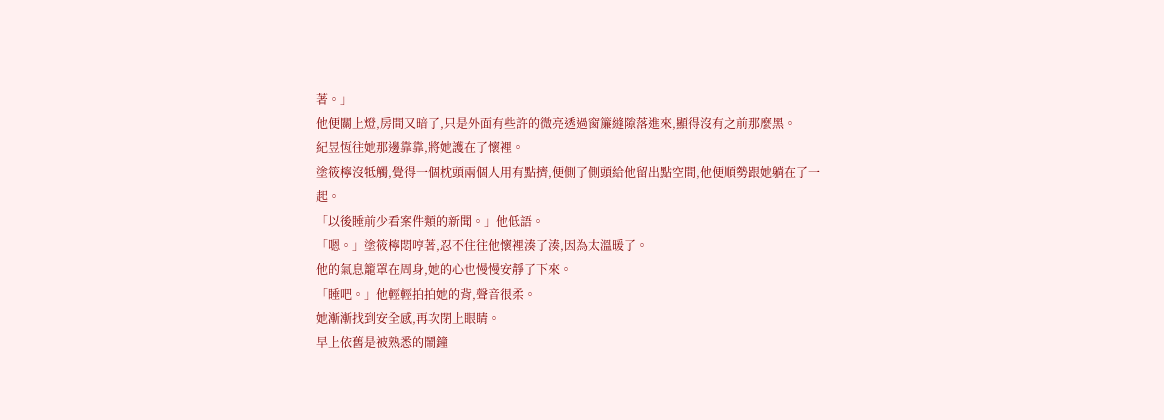著。」
他便關上燈,房間又暗了,只是外面有些許的微亮透過窗簾縫隙落進來,顯得沒有之前那麼黑。
紀昱恆往她那邊靠靠,將她護在了懷裡。
塗筱檸沒牴觸,覺得一個枕頭兩個人用有點擠,便側了側頭給他留出點空間,他便順勢跟她躺在了一起。
「以後睡前少看案件類的新聞。」他低語。
「嗯。」塗筱檸悶哼著,忍不住往他懷裡湊了湊,因為太溫暖了。
他的氣息籠罩在周身,她的心也慢慢安靜了下來。
「睡吧。」他輕輕拍拍她的背,聲音很柔。
她漸漸找到安全感,再次閉上眼睛。
早上依舊是被熟悉的鬧鐘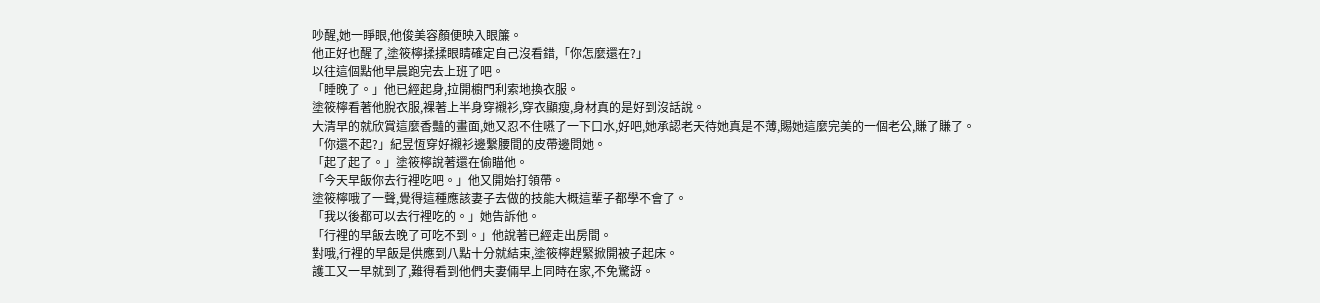吵醒,她一睜眼,他俊美容顏便映入眼簾。
他正好也醒了,塗筱檸揉揉眼睛確定自己沒看錯,「你怎麼還在?」
以往這個點他早晨跑完去上班了吧。
「睡晚了。」他已經起身,拉開櫥門利索地換衣服。
塗筱檸看著他脫衣服,裸著上半身穿襯衫,穿衣顯瘦,身材真的是好到沒話說。
大清早的就欣賞這麼香豔的畫面,她又忍不住嚥了一下口水,好吧,她承認老天待她真是不薄,賜她這麼完美的一個老公,賺了賺了。
「你還不起?」紀昱恆穿好襯衫邊繫腰間的皮帶邊問她。
「起了起了。」塗筱檸說著還在偷瞄他。
「今天早飯你去行裡吃吧。」他又開始打領帶。
塗筱檸哦了一聲,覺得這種應該妻子去做的技能大概這輩子都學不會了。
「我以後都可以去行裡吃的。」她告訴他。
「行裡的早飯去晚了可吃不到。」他說著已經走出房間。
對哦,行裡的早飯是供應到八點十分就結束,塗筱檸趕緊掀開被子起床。
護工又一早就到了,難得看到他們夫妻倆早上同時在家,不免驚訝。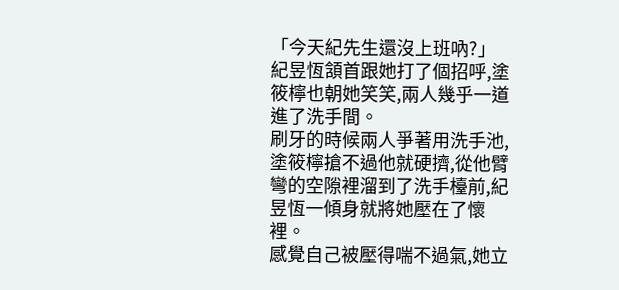「今天紀先生還沒上班吶?」
紀昱恆頷首跟她打了個招呼,塗筱檸也朝她笑笑,兩人幾乎一道進了洗手間。
刷牙的時候兩人爭著用洗手池,塗筱檸搶不過他就硬擠,從他臂彎的空隙裡溜到了洗手檯前,紀昱恆一傾身就將她壓在了懷裡。
感覺自己被壓得喘不過氣,她立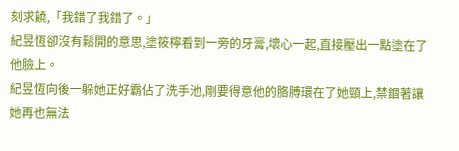刻求饒,「我錯了我錯了。」
紀昱恆卻沒有鬆開的意思,塗筱檸看到一旁的牙膏,壞心一起,直接壓出一點塗在了他臉上。
紀昱恆向後一躲她正好霸佔了洗手池,剛要得意他的胳膊環在了她頸上,禁錮著讓她再也無法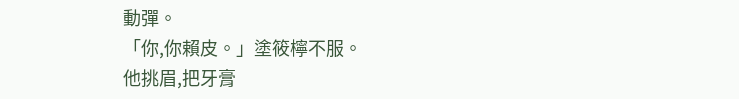動彈。
「你,你賴皮。」塗筱檸不服。
他挑眉,把牙膏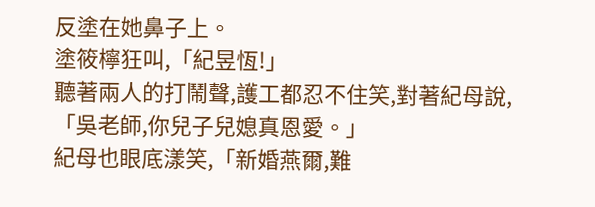反塗在她鼻子上。
塗筱檸狂叫,「紀昱恆!」
聽著兩人的打鬧聲,護工都忍不住笑,對著紀母說,「吳老師,你兒子兒媳真恩愛。」
紀母也眼底漾笑,「新婚燕爾,難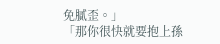免膩歪。」
「那你很快就要抱上孫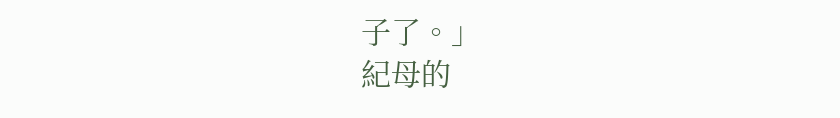子了。」
紀母的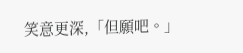笑意更深,「但願吧。」